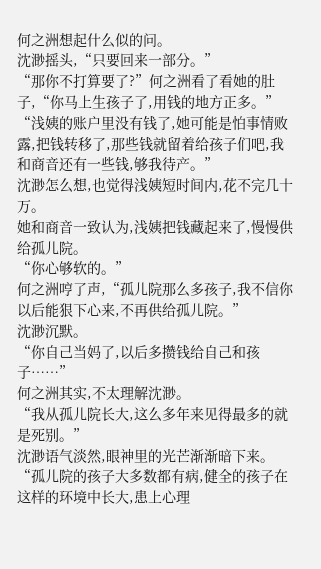何之洲想起什么似的问。
沈渺摇头,“只要回来一部分。”
“那你不打算要了?”何之洲看了看她的肚子,“你马上生孩子了,用钱的地方正多。”
“浅姨的账户里没有钱了,她可能是怕事情败露,把钱转移了,那些钱就留着给孩子们吧,我和商音还有一些钱,够我待产。”
沈渺怎么想,也觉得浅姨短时间内,花不完几十万。
她和商音一致认为,浅姨把钱藏起来了,慢慢供给孤儿院。
“你心够软的。”
何之洲哼了声,“孤儿院那么多孩子,我不信你以后能狠下心来,不再供给孤儿院。”
沈渺沉默。
“你自己当妈了,以后多攒钱给自己和孩子……”
何之洲其实,不太理解沈渺。
“我从孤儿院长大,这么多年来见得最多的就是死别。”
沈渺语气淡然,眼神里的光芒渐渐暗下来。
“孤儿院的孩子大多数都有病,健全的孩子在这样的环境中长大,患上心理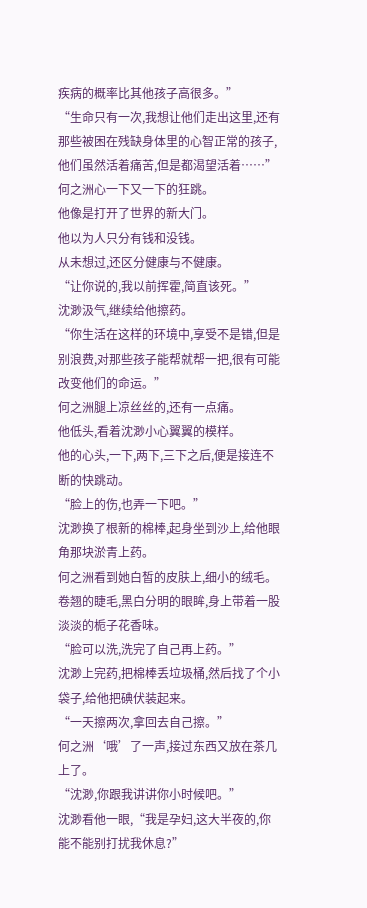疾病的概率比其他孩子高很多。”
“生命只有一次,我想让他们走出这里,还有那些被困在残缺身体里的心智正常的孩子,他们虽然活着痛苦,但是都渴望活着……”
何之洲心一下又一下的狂跳。
他像是打开了世界的新大门。
他以为人只分有钱和没钱。
从未想过,还区分健康与不健康。
“让你说的,我以前挥霍,简直该死。”
沈渺汲气,继续给他擦药。
“你生活在这样的环境中,享受不是错,但是别浪费,对那些孩子能帮就帮一把,很有可能改变他们的命运。”
何之洲腿上凉丝丝的,还有一点痛。
他低头,看着沈渺小心翼翼的模样。
他的心头,一下,两下,三下之后,便是接连不断的快跳动。
“脸上的伤,也弄一下吧。”
沈渺换了根新的棉棒,起身坐到沙上,给他眼角那块淤青上药。
何之洲看到她白皙的皮肤上,细小的绒毛。
卷翘的睫毛,黑白分明的眼眸,身上带着一股淡淡的栀子花香味。
“脸可以洗,洗完了自己再上药。”
沈渺上完药,把棉棒丢垃圾桶,然后找了个小袋子,给他把碘伏装起来。
“一天擦两次,拿回去自己擦。”
何之洲‘哦’了一声,接过东西又放在茶几上了。
“沈渺,你跟我讲讲你小时候吧。”
沈渺看他一眼,“我是孕妇,这大半夜的,你能不能别打扰我休息?”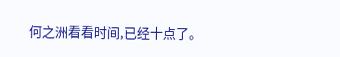何之洲看看时间,已经十点了。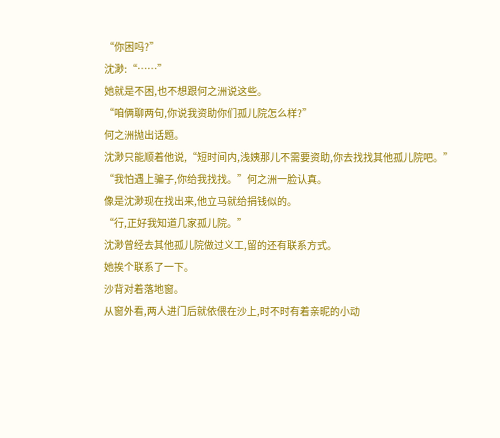“你困吗?”
沈渺:“……”
她就是不困,也不想跟何之洲说这些。
“咱俩聊两句,你说我资助你们孤儿院怎么样?”
何之洲抛出话题。
沈渺只能顺着他说,“短时间内,浅姨那儿不需要资助,你去找找其他孤儿院吧。”
“我怕遇上骗子,你给我找找。”何之洲一脸认真。
像是沈渺现在找出来,他立马就给捐钱似的。
“行,正好我知道几家孤儿院。”
沈渺曾经去其他孤儿院做过义工,留的还有联系方式。
她挨个联系了一下。
沙背对着落地窗。
从窗外看,两人进门后就依偎在沙上,时不时有着亲昵的小动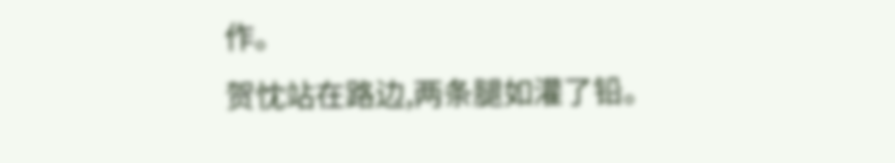作。
贺忱站在路边,两条腿如灌了铅。